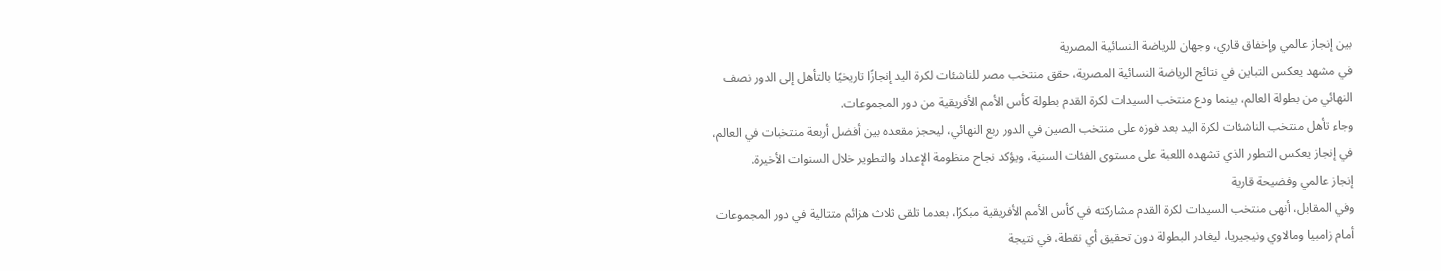بين إنجاز عالمي وإخفاق قاري، وجهان للرياضة النسائية المصرية
في مشهد يعكس التباين في نتائج الرياضة النسائية المصرية، حقق منتخب مصر للناشئات لكرة اليد إنجازًا تاريخيًا بالتأهل إلى الدور نصف النهائي من بطولة العالم، بينما ودع منتخب السيدات لكرة القدم بطولة كأس الأمم الأفريقية من دور المجموعات.
وجاء تأهل منتخب الناشئات لكرة اليد بعد فوزه على منتخب الصين في الدور ربع النهائي، ليحجز مقعده بين أفضل أربعة منتخبات في العالم، في إنجاز يعكس التطور الذي تشهده اللعبة على مستوى الفئات السنية، ويؤكد نجاح منظومة الإعداد والتطوير خلال السنوات الأخيرة.
إنجاز عالمي وفضيحة قارية
وفي المقابل، أنهى منتخب السيدات لكرة القدم مشاركته في كأس الأمم الأفريقية مبكرًا، بعدما تلقى ثلاث هزائم متتالية في دور المجموعات أمام زامبيا ومالاوي ونيجيريا، ليغادر البطولة دون تحقيق أي نقطة، في نتيجة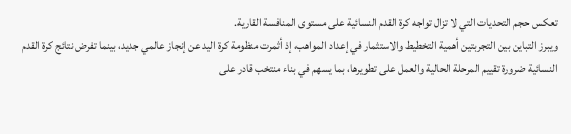تعكس حجم التحديات التي لا تزال تواجه كرة القدم النسائية على مستوى المنافسة القارية.
ويبرز التباين بين التجربتين أهمية التخطيط والاستثمار في إعداد المواهب، إذ أثمرت منظومة كرة اليد عن إنجاز عالمي جديد، بينما تفرض نتائج كرة القدم النسائية ضرورة تقييم المرحلة الحالية والعمل على تطويرها، بما يسهم في بناء منتخب قادر على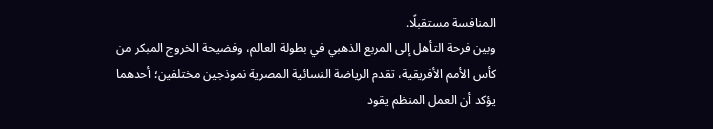المنافسة مستقبلًا.
وبين فرحة التأهل إلى المربع الذهبي في بطولة العالم، وفضيحة الخروج المبكر من كأس الأمم الأفريقية، تقدم الرياضة النسائية المصرية نموذجين مختلفين؛ أحدهما يؤكد أن العمل المنظم يقود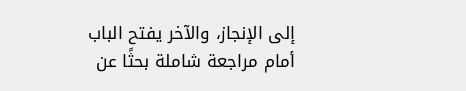إلى الإنجاز، والآخر يفتح الباب أمام مراجعة شاملة بحثًا عن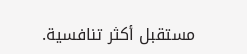مستقبل أكثر تنافسية.